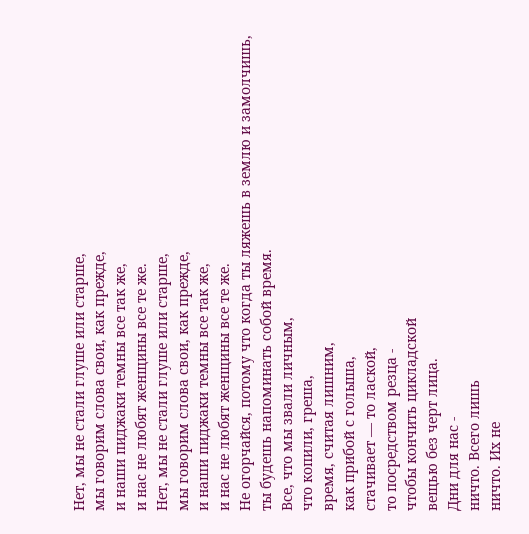Нет, мы не стали глуше или старше,
мы говорим слова свои, как прежде,
и наши пиджаки темны все так же,
и нас не любят женщины все те же.
Нет, мы не стали глуше или старше,
мы говорим слова свои, как прежде,
и наши пиджаки темны все так же,
и нас не любят женщины все те же.
Не огорчайся, потому что когда ты ляжешь в землю и замолчишь, ты будешь напоминать собой время.
Все, что мы звали личным,
что копили, греша,
время, считая лишним,
как прибой с голыша,
стачивает — то лаской,
то посредством резца -
чтобы кончить цикладской
вещью без черт лица.
Дни для нас -
ничто. Всего лишь
ничто. Их не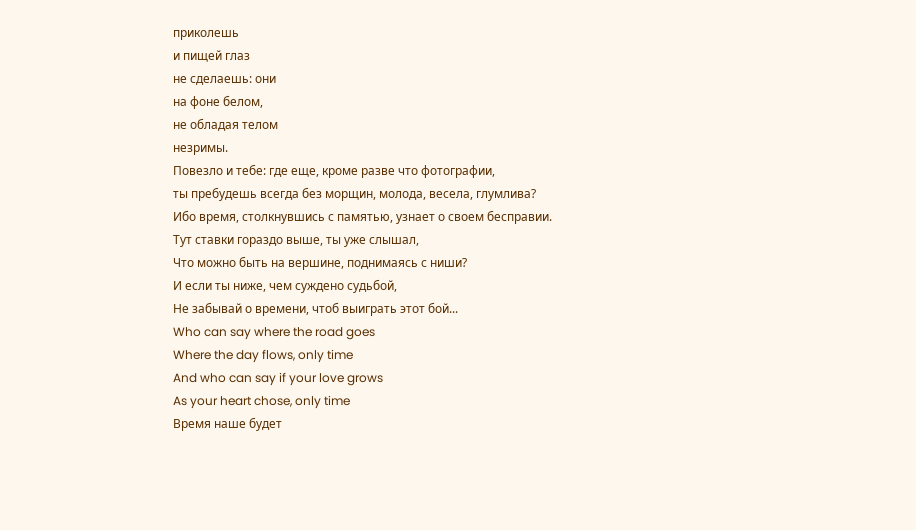приколешь
и пищей глаз
не сделаешь: они
на фоне белом,
не обладая телом
незримы.
Повезло и тебе: где еще, кроме разве что фотографии,
ты пребудешь всегда без морщин, молода, весела, глумлива?
Ибо время, столкнувшись с памятью, узнает о своем бесправии.
Тут ставки гораздо выше, ты уже слышал,
Что можно быть на вершине, поднимаясь с ниши?
И если ты ниже, чем суждено судьбой,
Не забывай о времени, чтоб выиграть этот бой...
Who can say where the road goes
Where the day flows, only time
And who can say if your love grows
As your heart chose, only time
Время наше будет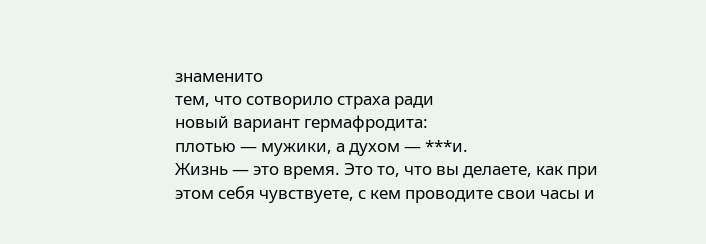знаменито
тем, что сотворило страха ради
новый вариант гермафродита:
плотью — мужики, а духом — ***и.
Жизнь — это время. Это то, что вы делаете, как при этом себя чувствуете, с кем проводите свои часы и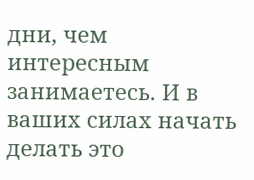дни, чем интересным занимаетесь. И в ваших силах начать делать это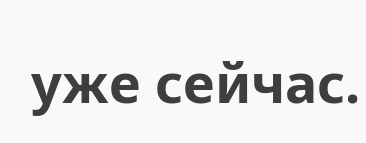уже сейчас.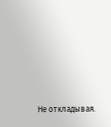Не откладывая.